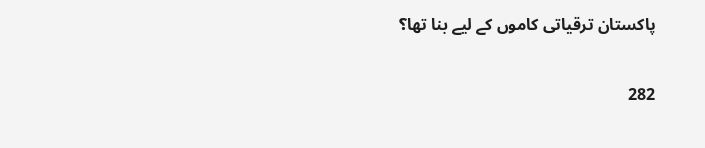پاکستان ترقیاتی کاموں کے لیے بنا تھا؟

282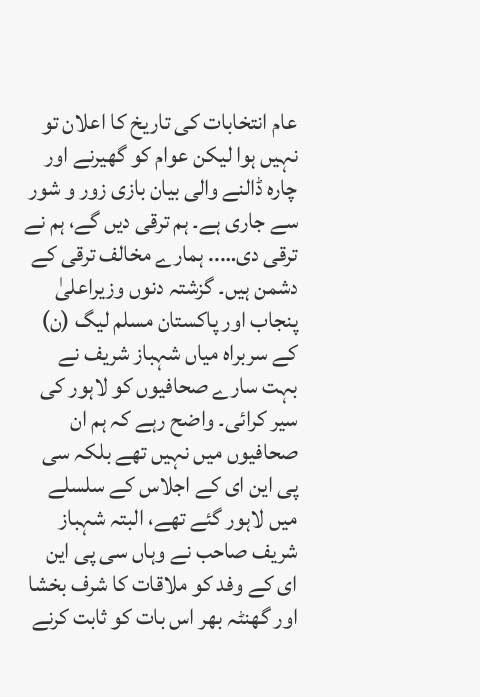عام انتخابات کی تاریخ کا اعلان تو نہیں ہوا لیکن عوام کو گھیرنے اور چارہ ڈالنے والی بیان بازی زور و شور سے جاری ہے۔ ہم ترقی دیں گے، ہم نے ترقی دی….. ہمارے مخالف ترقی کے دشمن ہیں۔ گزشتہ دنوں وزیراعلیٰ پنجاب اور پاکستان مسلم لیگ (ن) کے سربراہ میاں شہباز شریف نے بہت سارے صحافیوں کو لاہور کی سیر کرائی۔ واضح رہے کہ ہم ان صحافیوں میں نہیں تھے بلکہ سی پی این ای کے اجلاس کے سلسلے میں لاہور گئے تھے، البتہ شہباز شریف صاحب نے وہاں سی پی این ای کے وفد کو ملاقات کا شرف بخشا اور گھنٹہ بھر اس بات کو ثابت کرنے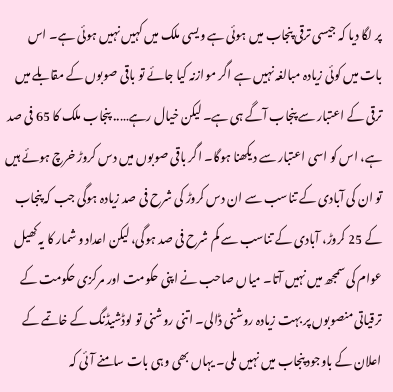پر لگا دیا کہ جیسی ترقی پنجاب میں ہوئی ہے ویسی ملک میں کہیں نہیں ہوئی ہے۔ اس بات میں کوئی زیادہ مبالغہ نہیں ہے اگر موازنہ کیا جائے تو باقی صوبوں کے مقابلے میں ترقی کے اعتبار سے پنجاب آگے ہی ہے۔ لیکن خیال رہے….. پنجاب ملک کا 65 فی صد ہے، اس کو اسی اعتبار سے دیکھنا ہوگا۔ اگر باقی صوبوں میں دس کروڑ خرچ ہوئے ہیں تو ان کی آبادی کے تناسب سے ان دس کروڑ کی شرح فی صد زیادہ ہوگی جب کہ پنجاب کے 25 کروڑ، آبادی کے تناسب سے کم شرح فی صد ہوگی، لیکن اعداد و شمار کا یہ کھیل عوام کی سمجھ میں نہیں آتا۔ میاں صاحب نے اپنی حکومت اور مرکزی حکومت کے ترقیاتی منصوبوں پر بہت زیادہ روشنی ڈالی۔ اتنی روشنی تو لوڈشیڈنگ کے خاتمے کے اعلان کے باوجود پنجاب میں نہیں ملی۔ یہاں بھی وہی بات سامنے آئی کہ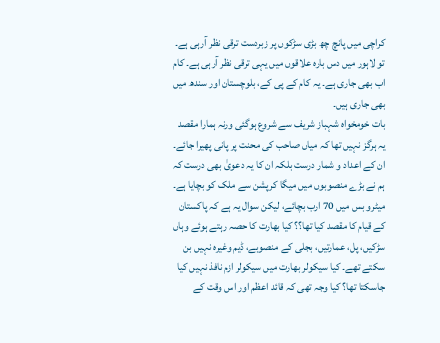کراچی میں پانچ چھ بڑی سڑکوں پر زبردست ترقی نظر آرہی ہے۔ تو لاہور میں دس بارہ علاقوں میں یہی ترقی نظر آرہی ہے۔ کام اب بھی جاری ہے۔ یہ کام کے پی کے، بلوچستان اور سندھ میں بھی جاری ہیں۔
بات خومخواہ شہباز شریف سے شروع ہوگئی ورنہ ہمارا مقصد یہ ہرگز نہیں تھا کہ میاں صاحب کی محنت پر پانی پھیرا جائے۔ ان کے اعداد و شمار درست بلکہ ان کا یہ دعویٰ بھی درست کہ ہم نے بڑے منصوبوں میں میگا کرپشن سے ملک کو بچایا ہے۔ میٹرو بس میں 70 ارب بچائے، لیکن سوال یہ ہے کہ پاکستان کے قیام کا مقصد کیا تھا؟؟ کیا بھارت کا حصہ رہتے ہوئے وہاں سڑکیں، پل، عمارتیں، بجلی کے منصوبے، ڈیم وغیرہ نہیں بن سکتے تھے۔ کیا سیکولر بھارت میں سیکولر ازم نافذ نہیں کیا جاسکتا تھا؟ کیا وجہ تھی کہ قائد اعظم اور اس وقت کے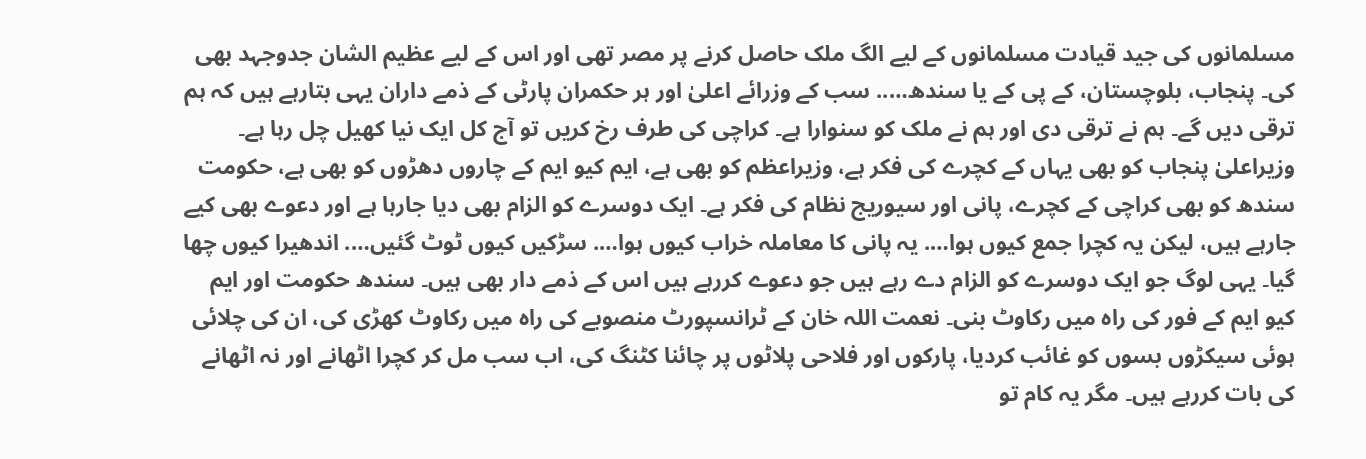مسلمانوں کی جید قیادت مسلمانوں کے لیے الگ ملک حاصل کرنے پر مصر تھی اور اس کے لیے عظیم الشان جدوجہد بھی کی۔ پنجاب، بلوچستان، کے پی کے یا سندھ….. سب کے وزرائے اعلیٰ اور ہر حکمران پارٹی کے ذمے داران یہی بتارہے ہیں کہ ہم ترقی دیں گے۔ ہم نے ترقی دی اور ہم نے ملک کو سنوارا ہے۔ کراچی کی طرف رخ کریں تو آج کل ایک نیا کھیل چل رہا ہے۔ وزیراعلیٰ پنجاب کو بھی یہاں کے کچرے کی فکر ہے، وزیراعظم کو بھی ہے، ایم کیو ایم کے چاروں دھڑوں کو بھی ہے، حکومت سندھ کو بھی کراچی کے کچرے، پانی اور سیوریج نظام کی فکر ہے۔ ایک دوسرے کو الزام بھی دیا جارہا ہے اور دعوے بھی کیے جارہے ہیں، لیکن یہ کچرا جمع کیوں ہوا…. یہ پانی کا معاملہ خراب کیوں ہوا…. سڑکیں کیوں ٹوٹ گئیں…. اندھیرا کیوں چھا گیا۔ یہی لوگ جو ایک دوسرے کو الزام دے رہے ہیں جو دعوے کررہے ہیں اس کے ذمے دار بھی ہیں۔ سندھ حکومت اور ایم کیو ایم کے فور کی راہ میں رکاوٹ بنی۔ نعمت اللہ خان کے ٹرانسپورٹ منصوبے کی راہ میں رکاوٹ کھڑی کی، ان کی چلائی ہوئی سیکڑوں بسوں کو غائب کردیا، پارکوں اور فلاحی پلاٹوں پر چائنا کٹنگ کی، اب سب مل کر کچرا اٹھانے اور نہ اٹھانے کی بات کررہے ہیں۔ مگر یہ کام تو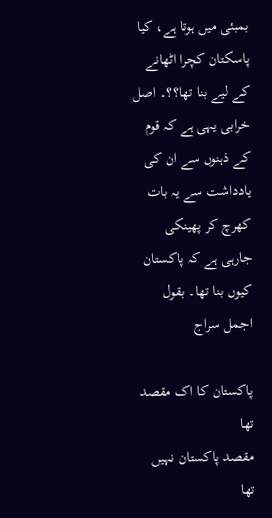بمبئی میں ہوتا ہے، کیا پاسکتان کچرا اٹھانے کے لیے بنا تھا؟؟۔ اصل خرابی یہی ہے کہ قوم کے ذہنوں سے ان کی یادداشت سے یہ بات کھرچ کر پھینکی جارہی ہے کہ پاکستان کیوں بنا تھا۔ بقول اجمل سراج

پاکستان کا اک مقصد تھا
مقصد پاکستان نہیں تھا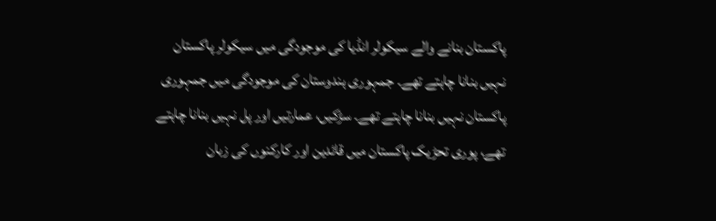پاکستان بنانے والے سیکولر انڈیا کی موجودگی میں سیکولر پاکستان نہیں بنانا چاہتے تھے۔ جمہوری ہندوستان کی موجودگی میں جمہوری پاکستان نہیں بنانا چاہتے تھے۔ سڑکیں، عمارتیں اور پل نہیں بنانا چاہتے تھے، پوری تحڑیک پاکستان میں قائدین اور کارکنوں کی زبان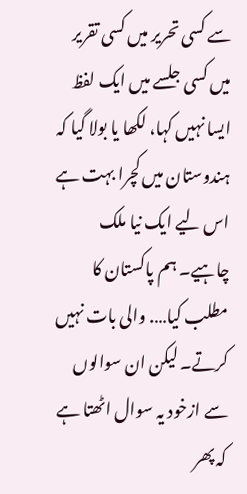سے کسی تحریر میں کسی تقریر میں کسی جلسے میں ایک لفظ ایسا نہیں کہا، لکھا یا بولا گیا کہ ہندوستان میں کچرا بہت ہے اس لیے ایک نیا ملک چاہیے۔ ہم پاکستان کا مطلب کیا…. والی بات نہیں کرتے۔ لیکن ان سوالوں سے ازخود یہ سوال اٹھتا ہے کہ پھر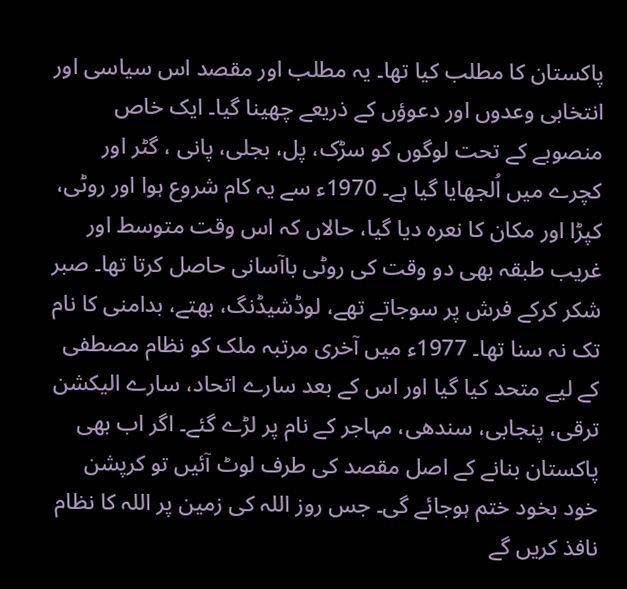پاکستان کا مطلب کیا تھا۔ یہ مطلب اور مقصد اس سیاسی اور انتخابی وعدوں اور دعوؤں کے ذریعے چھینا گیا۔ ایک خاص منصوبے کے تحت لوگوں کو سڑک، پل، بجلی، پانی ، گٹر اور کچرے میں اُلجھایا گیا ہے۔ 1970ء سے یہ کام شروع ہوا اور روٹی، کپڑا اور مکان کا نعرہ دیا گیا، حالاں کہ اس وقت متوسط اور غریب طبقہ بھی دو وقت کی روٹی باآسانی حاصل کرتا تھا۔ صبر شکر کرکے فرش پر سوجاتے تھے، لوڈشیڈنگ، بھتے، بدامنی کا نام تک نہ سنا تھا۔ 1977ء میں آخری مرتبہ ملک کو نظام مصطفی کے لیے متحد کیا گیا اور اس کے بعد سارے اتحاد، سارے الیکشن ترقی، پنجابی، سندھی، مہاجر کے نام پر لڑے گئے۔ اگر اب بھی پاکستان بنانے کے اصل مقصد کی طرف لوٹ آئیں تو کرپشن خود بخود ختم ہوجائے گی۔ جس روز اللہ کی زمین پر اللہ کا نظام نافذ کریں گے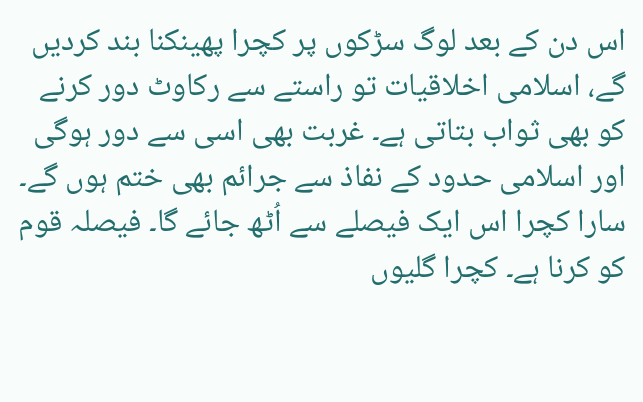اس دن کے بعد لوگ سڑکوں پر کچرا پھینکنا بند کردیں گے، اسلامی اخلاقیات تو راستے سے رکاوٹ دور کرنے کو بھی ثواب بتاتی ہے۔ غربت بھی اسی سے دور ہوگی اور اسلامی حدود کے نفاذ سے جرائم بھی ختم ہوں گے۔ سارا کچرا اس ایک فیصلے سے اُٹھ جائے گا۔ فیصلہ قوم کو کرنا ہے۔ کچرا گلیوں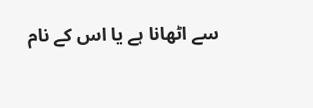سے اٹھانا ہے یا اس کے نام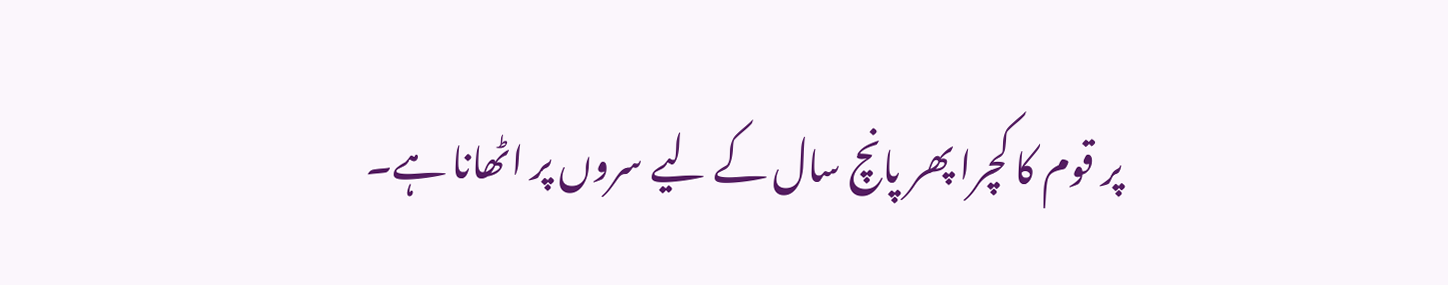پر قوم کا کچرا پھر پانچ سال کے لیے سروں پر اٹھانا ہے۔